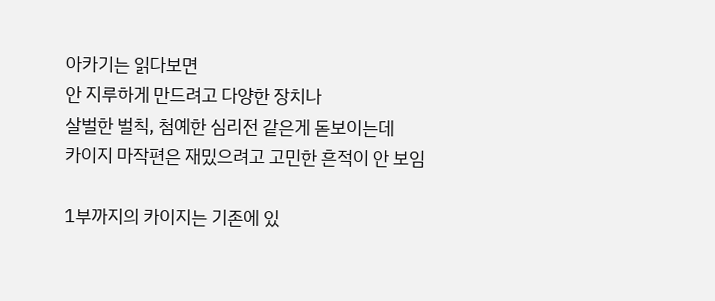아카기는 읽다보면
안 지루하게 만드려고 다양한 장치나
살벌한 벌칙, 첨예한 심리전 같은게 돋보이는데
카이지 마작편은 재밌으려고 고민한 흔적이 안 보임

1부까지의 카이지는 기존에 있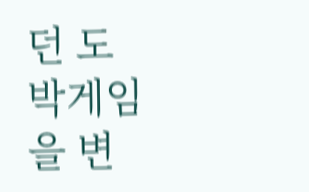던 도박게임을 변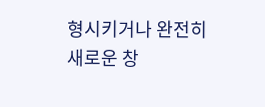형시키거나 완전히 새로운 창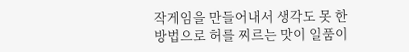작게임을 만들어내서 생각도 못 한 방법으로 허를 찌르는 맛이 일품이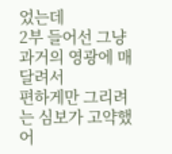었는데
2부 들어선 그냥 과거의 영광에 매달려서
편하게만 그리려는 심보가 고약했어